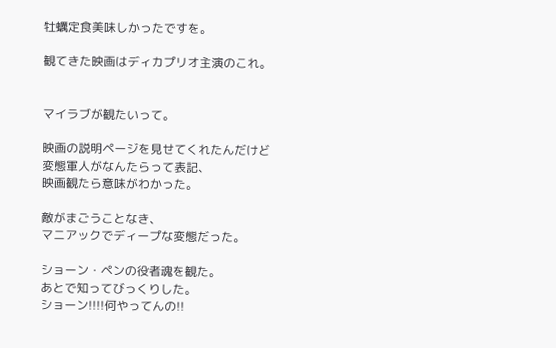牡蠣定食美味しかったですを。

観てきた映画はディカプリオ主演のこれ。


マイラブが観たいって。

映画の説明ページを見せてくれたんだけど
変態軍人がなんたらって表記、
映画観たら意味がわかった。

敵がまごうことなき、
マニアックでディープな変態だった。

ショーン・ペンの役者魂を観た。
あとで知ってびっくりした。
ショーン!!!!何やってんの!!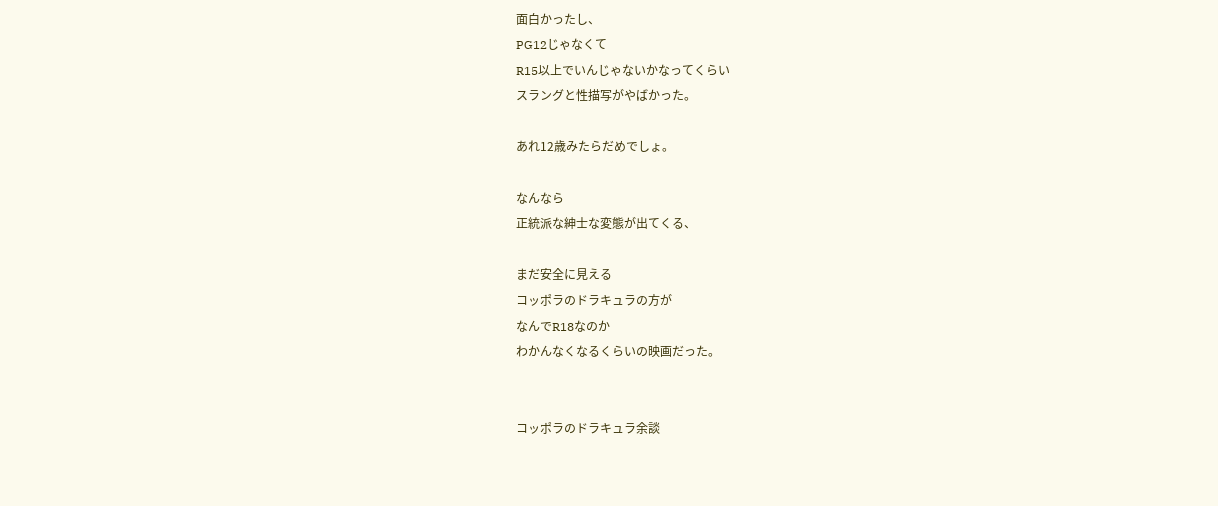面白かったし、
PG12じゃなくて
R15以上でいんじゃないかなってくらい
スラングと性描写がやばかった。

あれ12歳みたらだめでしょ。

なんなら
正統派な紳士な変態が出てくる、

まだ安全に見える
コッポラのドラキュラの方が
なんでR18なのか
わかんなくなるくらいの映画だった。


コッポラのドラキュラ余談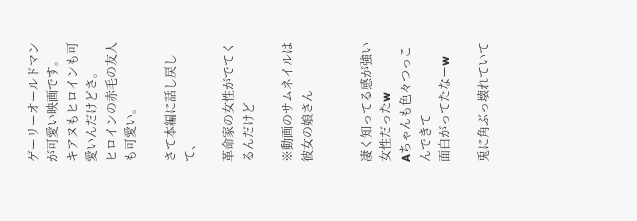ゲーリーオールドマンが可愛い映画です。
キアヌもヒロインも可愛いんだけどさ。
ヒロインの赤毛の友人も可愛い。

さて本編に話し戻して、

革命家の女性がでてくるんだけど

※動画のサムネイルは彼女の娘さん


凄く知ってる感が強い女性だったw
Aちゃんも色々つっこんできて
面白がってたなーw

兎に角ぶっ壊れていて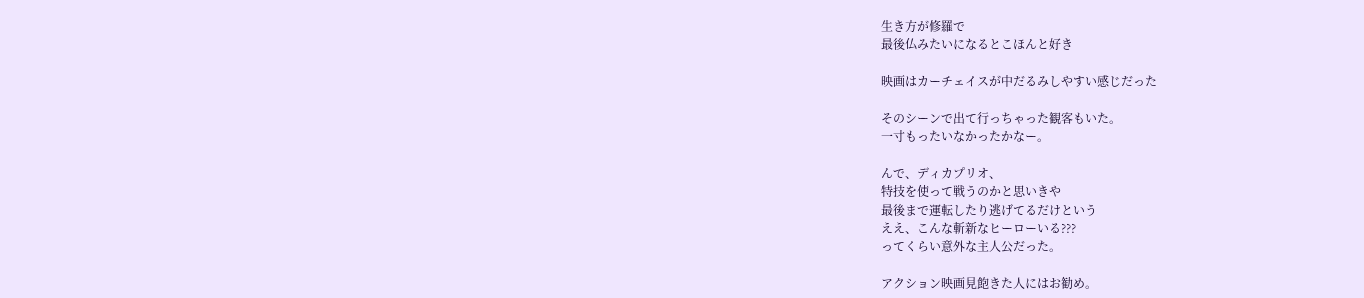生き方が修羅で
最後仏みたいになるとこほんと好き

映画はカーチェイスが中だるみしやすい感じだった

そのシーンで出て行っちゃった観客もいた。
一寸もったいなかったかなー。

んで、ディカプリオ、
特技を使って戦うのかと思いきや
最後まで運転したり逃げてるだけという
ええ、こんな斬新なヒーローいる???
ってくらい意外な主人公だった。

アクション映画見飽きた人にはお勧め。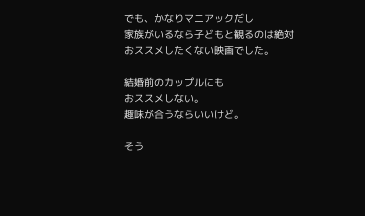でも、かなりマニアックだし
家族がいるなら子どもと観るのは絶対
おススメしたくない映画でした。

結婚前のカップルにも
おススメしない。
趣味が合うならいいけど。

そう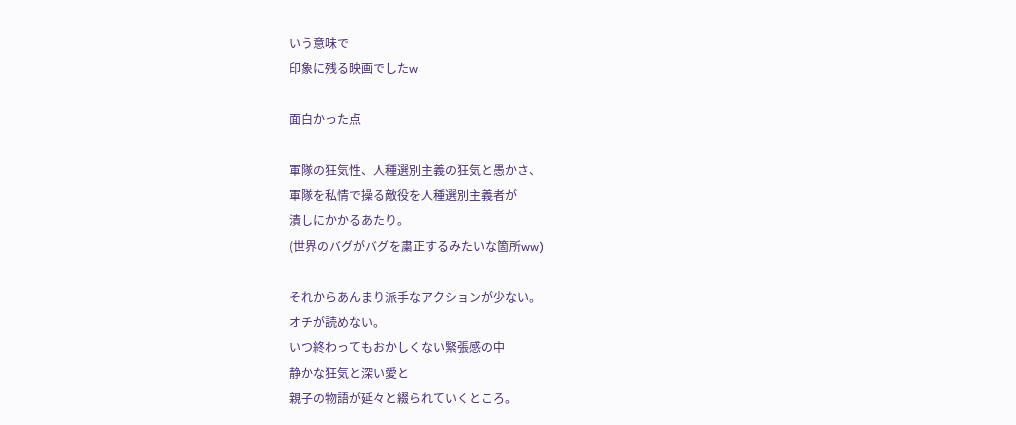いう意味で
印象に残る映画でしたw

面白かった点

軍隊の狂気性、人種選別主義の狂気と愚かさ、
軍隊を私情で操る敵役を人種選別主義者が
潰しにかかるあたり。
(世界のバグがバグを粛正するみたいな箇所ww)

それからあんまり派手なアクションが少ない。
オチが読めない。
いつ終わってもおかしくない緊張感の中
静かな狂気と深い愛と
親子の物語が延々と綴られていくところ。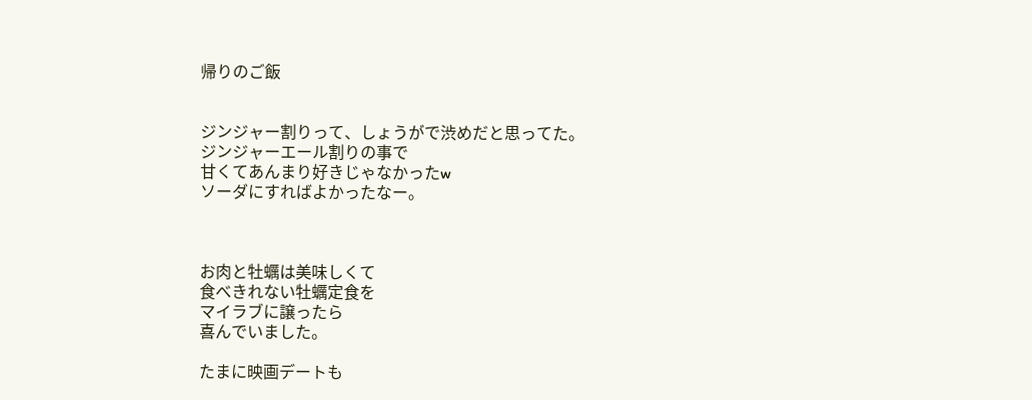帰りのご飯


ジンジャー割りって、しょうがで渋めだと思ってた。
ジンジャーエール割りの事で
甘くてあんまり好きじゃなかったw
ソーダにすればよかったなー。



お肉と牡蠣は美味しくて
食べきれない牡蠣定食を
マイラブに譲ったら
喜んでいました。

たまに映画デートも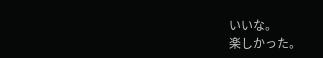いいな。
楽しかった。